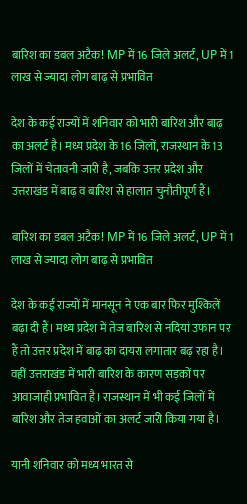बारिश का डबल अटैक! MP में 16 जिले अलर्ट, UP में 1 लाख से ज्यादा लोग बाढ़ से प्रभावित

देश के कई राज्यों में शनिवार को भारी बारिश और बाढ़ का अलर्ट है। मध्य प्रदेश के 16 जिलों, राजस्थान के 13 जिलों में चेतावनी जारी है, जबकि उत्तर प्रदेश और उत्तराखंड में बाढ़ व बारिश से हालात चुनौतीपूर्ण हैं।

बारिश का डबल अटैक! MP में 16 जिले अलर्ट, UP में 1 लाख से ज्यादा लोग बाढ़ से प्रभावित

देश के कई राज्यों में मानसून ने एक बार फिर मुश्किलें बढ़ा दी हैं। मध्य प्रदेश में तेज बारिश से नदियां उफान पर हैं तो उत्तर प्रदेश में बाढ़ का दायरा लगातार बढ़ रहा है। वहीं उत्तराखंड में भारी बारिश के कारण सड़कों पर आवाजाही प्रभावित है। राजस्थान में भी कई जिलों में बारिश और तेज हवाओं का अलर्ट जारी किया गया है।

यानी शनिवार को मध्य भारत से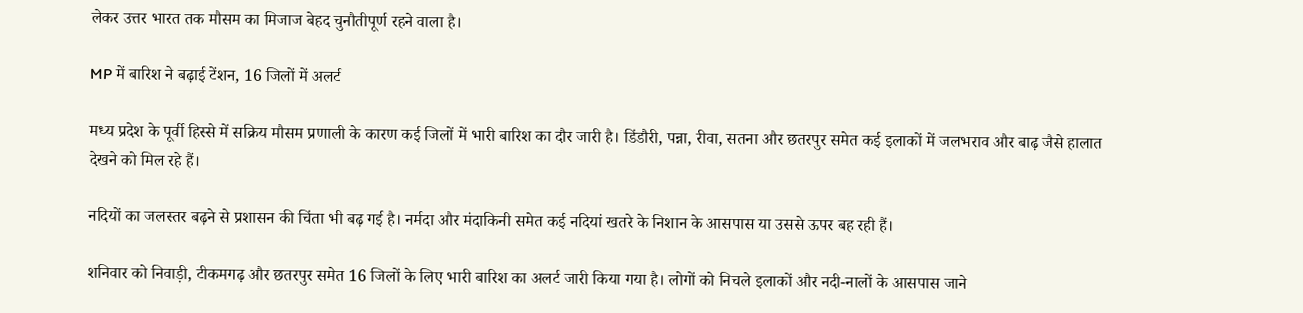लेकर उत्तर भारत तक मौसम का मिजाज बेहद चुनौतीपूर्ण रहने वाला है।

MP में बारिश ने बढ़ाई टेंशन, 16 जिलों में अलर्ट

मध्य प्रदेश के पूर्वी हिस्से में सक्रिय मौसम प्रणाली के कारण कई जिलों में भारी बारिश का दौर जारी है। डिंडौरी, पन्ना, रीवा, सतना और छतरपुर समेत कई इलाकों में जलभराव और बाढ़ जैसे हालात देखने को मिल रहे हैं।

नदियों का जलस्तर बढ़ने से प्रशासन की चिंता भी बढ़ गई है। नर्मदा और मंदाकिनी समेत कई नदियां खतरे के निशान के आसपास या उससे ऊपर बह रही हैं।

शनिवार को निवाड़ी, टीकमगढ़ और छतरपुर समेत 16 जिलों के लिए भारी बारिश का अलर्ट जारी किया गया है। लोगों को निचले इलाकों और नदी-नालों के आसपास जाने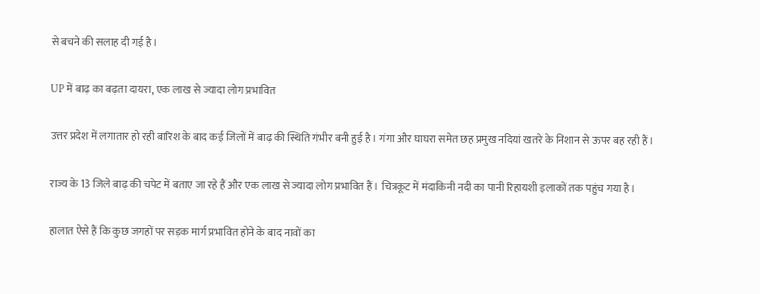से बचने की सलाह दी गई है।

UP में बाढ़ का बढ़ता दायरा, एक लाख से ज्यादा लोग प्रभावित

उत्तर प्रदेश में लगातार हो रही बारिश के बाद कई जिलों में बाढ़ की स्थिति गंभीर बनी हुई है। गंगा और घाघरा समेत छह प्रमुख नदियां खतरे के निशान से ऊपर बह रही हैं।

राज्य के 13 जिले बाढ़ की चपेट में बताए जा रहे हैं और एक लाख से ज्यादा लोग प्रभावित हैं। चित्रकूट में मंदाकिनी नदी का पानी रिहायशी इलाकों तक पहुंच गया है।

हालात ऐसे हैं कि कुछ जगहों पर सड़क मार्ग प्रभावित होने के बाद नावों का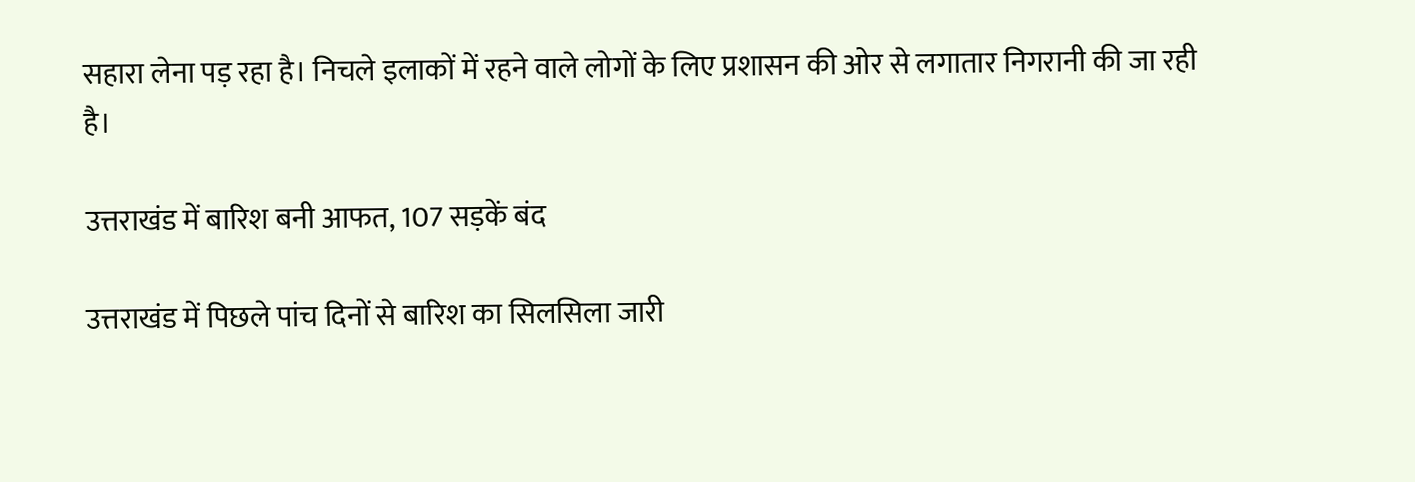सहारा लेना पड़ रहा है। निचले इलाकों में रहने वाले लोगों के लिए प्रशासन की ओर से लगातार निगरानी की जा रही है।

उत्तराखंड में बारिश बनी आफत, 107 सड़कें बंद

उत्तराखंड में पिछले पांच दिनों से बारिश का सिलसिला जारी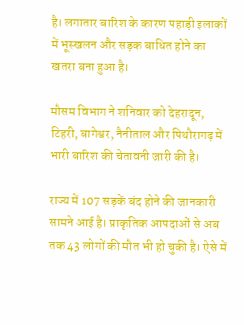है। लगातार बारिश के कारण पहाड़ी इलाकों में भूस्खलन और सड़क बाधित होने का खतरा बना हुआ है।

मौसम विभाग ने शनिवार को देहरादून, टिहरी, बागेश्वर, नैनीताल और पिथौरागढ़ में भारी बारिश की चेतावनी जारी की है।

राज्य में 107 सड़कें बंद होने की जानकारी सामने आई है। प्राकृतिक आपदाओं से अब तक 43 लोगों की मौत भी हो चुकी है। ऐसे में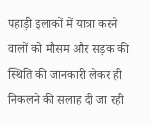पहाड़ी इलाकों में यात्रा करने वालों को मौसम और सड़क की स्थिति की जानकारी लेकर ही निकलने की सलाह दी जा रही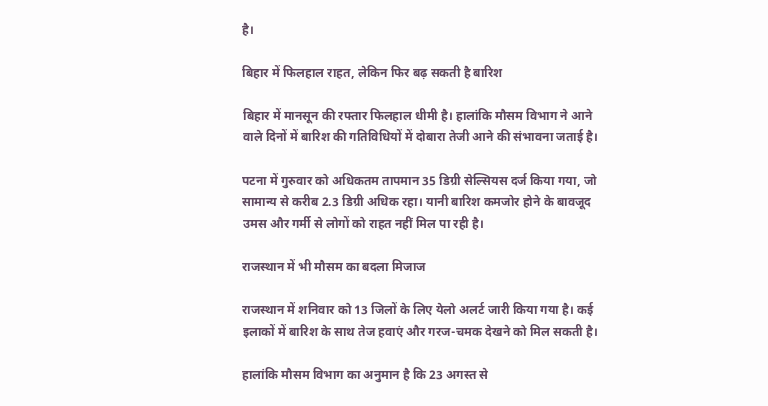है।

बिहार में फिलहाल राहत, लेकिन फिर बढ़ सकती है बारिश

बिहार में मानसून की रफ्तार फिलहाल धीमी है। हालांकि मौसम विभाग ने आने वाले दिनों में बारिश की गतिविधियों में दोबारा तेजी आने की संभावना जताई है।

पटना में गुरुवार को अधिकतम तापमान 35 डिग्री सेल्सियस दर्ज किया गया, जो सामान्य से करीब 2.3 डिग्री अधिक रहा। यानी बारिश कमजोर होने के बावजूद उमस और गर्मी से लोगों को राहत नहीं मिल पा रही है।

राजस्थान में भी मौसम का बदला मिजाज

राजस्थान में शनिवार को 13 जिलों के लिए येलो अलर्ट जारी किया गया है। कई इलाकों में बारिश के साथ तेज हवाएं और गरज-चमक देखने को मिल सकती है।

हालांकि मौसम विभाग का अनुमान है कि 23 अगस्त से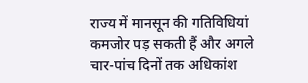राज्य में मानसून की गतिविधियां कमजोर पड़ सकती हैं और अगले चार-पांच दिनों तक अधिकांश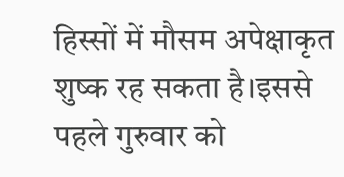हिस्सों में मौसम अपेक्षाकृत शुष्क रह सकता है।इससे पहले गुरुवार को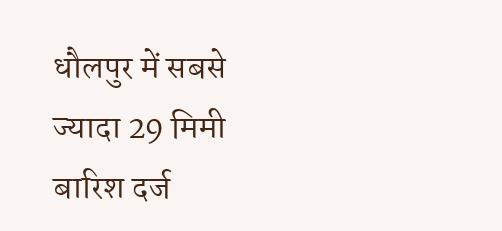धौलपुर में सबसे ज्यादा 29 मिमी बारिश दर्ज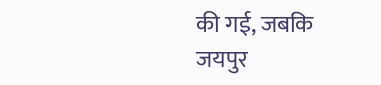की गई, जबकि जयपुर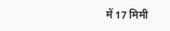में 17 मिमी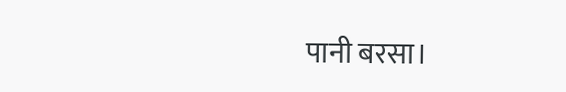पानी बरसा।